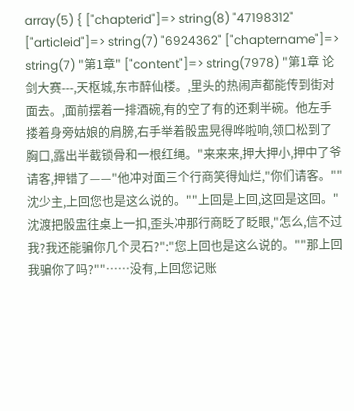array(5) { ["chapterid"]=> string(8) "47198312" ["articleid"]=> string(7) "6924362" ["chaptername"]=> string(7) "第1章" ["content"]=> string(7978) "第1章 论剑大赛---,天枢城,东市醉仙楼。,里头的热闹声都能传到街对面去。,面前摆着一排酒碗,有的空了有的还剩半碗。他左手搂着身旁姑娘的肩膀,右手举着骰盅晃得哗啦响,领口松到了胸口,露出半截锁骨和一根红绳。"来来来,押大押小,押中了爷请客,押错了——"他冲对面三个行商笑得灿烂,"你们请客。""沈少主,上回您也是这么说的。""上回是上回,这回是这回。"沈渡把骰盅往桌上一扣,歪头冲那行商眨了眨眼,"怎么,信不过我?我还能骗你几个灵石?":"您上回也是这么说的。""那上回我骗你了吗?""……没有,上回您记账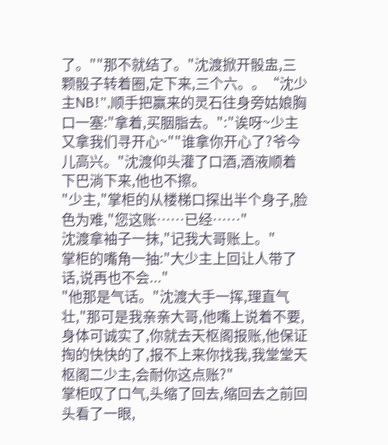了。""那不就结了。"沈渡掀开骰盅,三颗骰子转着圈,定下来,三个六。。“沈少主NB!”,顺手把赢来的灵石往身旁姑娘胸口一塞:"拿着,买胭脂去。":"诶呀~少主又拿我们寻开心~""谁拿你开心了?爷今儿高兴。"沈渡仰头灌了口酒,酒液顺着下巴淌下来,他也不擦。
"少主,"掌柜的从楼梯口探出半个身子,脸色为难,"您这账……已经……"
沈渡拿袖子一抹,"记我大哥账上。"
掌柜的嘴角一抽:"大少主上回让人带了话,说再也不会..."
"他那是气话。"沈渡大手一挥,理直气壮,"那可是我亲亲大哥,他嘴上说着不要,身体可诚实了,你就去天枢阁报账,他保证掏的快快的了,报不上来你找我,我堂堂天枢阁二少主,会耐你这点账?"
掌柜叹了口气,头缩了回去,缩回去之前回头看了一眼,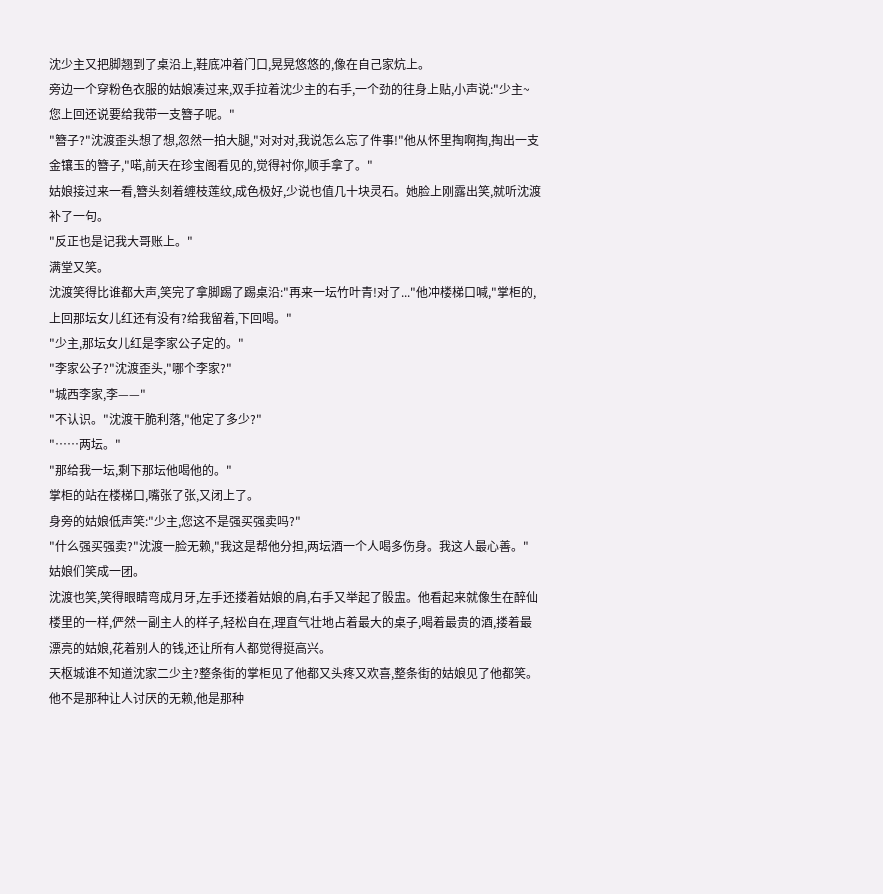沈少主又把脚翘到了桌沿上,鞋底冲着门口,晃晃悠悠的,像在自己家炕上。
旁边一个穿粉色衣服的姑娘凑过来,双手拉着沈少主的右手,一个劲的往身上贴,小声说:"少主~您上回还说要给我带一支簪子呢。"
"簪子?"沈渡歪头想了想,忽然一拍大腿,"对对对,我说怎么忘了件事!"他从怀里掏啊掏,掏出一支金镶玉的簪子,"喏,前天在珍宝阁看见的,觉得衬你,顺手拿了。"
姑娘接过来一看,簪头刻着缠枝莲纹,成色极好,少说也值几十块灵石。她脸上刚露出笑,就听沈渡补了一句。
"反正也是记我大哥账上。"
满堂又笑。
沈渡笑得比谁都大声,笑完了拿脚踢了踢桌沿:"再来一坛竹叶青!对了..."他冲楼梯口喊,"掌柜的,上回那坛女儿红还有没有?给我留着,下回喝。"
"少主,那坛女儿红是李家公子定的。"
"李家公子?"沈渡歪头,"哪个李家?"
"城西李家,李——"
"不认识。"沈渡干脆利落,"他定了多少?"
"……两坛。"
"那给我一坛,剩下那坛他喝他的。"
掌柜的站在楼梯口,嘴张了张,又闭上了。
身旁的姑娘低声笑:"少主,您这不是强买强卖吗?"
"什么强买强卖?"沈渡一脸无赖,"我这是帮他分担,两坛酒一个人喝多伤身。我这人最心善。"
姑娘们笑成一团。
沈渡也笑,笑得眼睛弯成月牙,左手还搂着姑娘的肩,右手又举起了骰盅。他看起来就像生在醉仙楼里的一样,俨然一副主人的样子,轻松自在,理直气壮地占着最大的桌子,喝着最贵的酒,搂着最漂亮的姑娘,花着别人的钱,还让所有人都觉得挺高兴。
天枢城谁不知道沈家二少主?整条街的掌柜见了他都又头疼又欢喜,整条街的姑娘见了他都笑。他不是那种让人讨厌的无赖,他是那种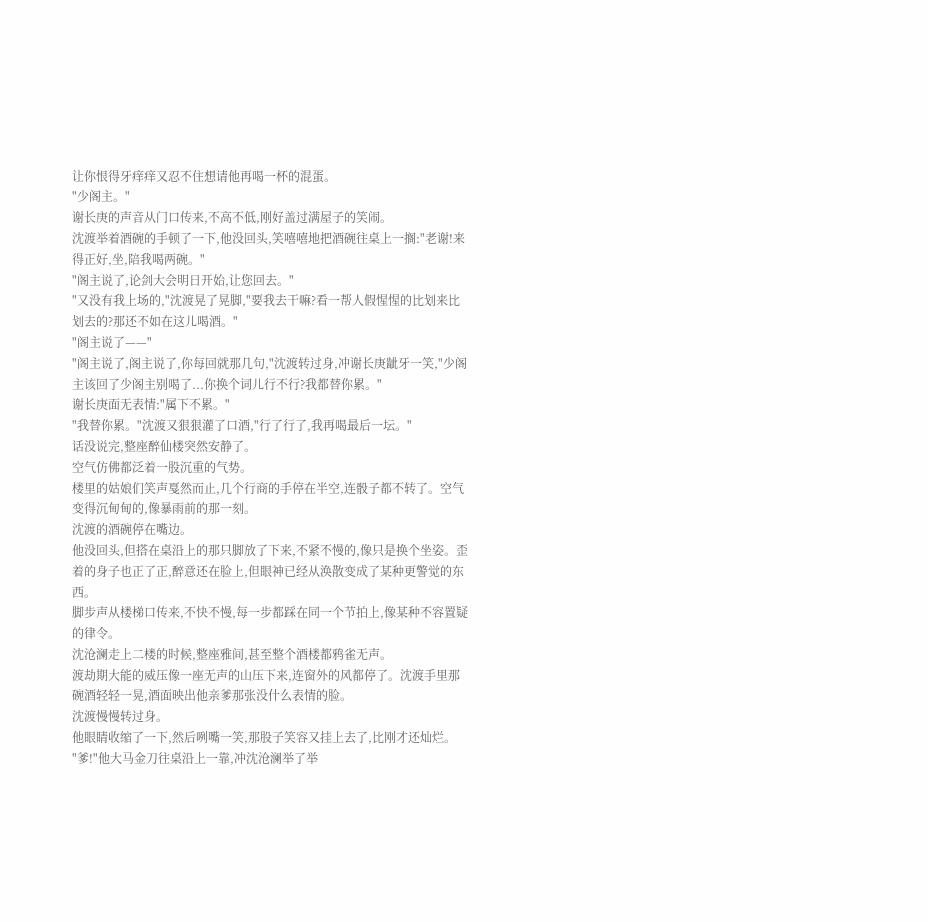让你恨得牙痒痒又忍不住想请他再喝一杯的混蛋。
"少阁主。"
谢长庚的声音从门口传来,不高不低,刚好盖过满屋子的笑闹。
沈渡举着酒碗的手顿了一下,他没回头,笑嘻嘻地把酒碗往桌上一搁:"老谢!来得正好,坐,陪我喝两碗。"
"阁主说了,论剑大会明日开始,让您回去。"
"又没有我上场的,"沈渡晃了晃脚,"要我去干嘛?看一帮人假惺惺的比划来比划去的?那还不如在这儿喝酒。"
"阁主说了——"
"阁主说了,阁主说了,你每回就那几句,"沈渡转过身,冲谢长庚龇牙一笑,"少阁主该回了少阁主别喝了...你换个词儿行不行?我都替你累。"
谢长庚面无表情:"属下不累。"
"我替你累。"沈渡又狠狠灌了口酒,"行了行了,我再喝最后一坛。"
话没说完,整座醉仙楼突然安静了。
空气仿佛都泛着一股沉重的气势。
楼里的姑娘们笑声戛然而止,几个行商的手停在半空,连骰子都不转了。空气变得沉甸甸的,像暴雨前的那一刻。
沈渡的酒碗停在嘴边。
他没回头,但搭在桌沿上的那只脚放了下来,不紧不慢的,像只是换个坐姿。歪着的身子也正了正,醉意还在脸上,但眼神已经从涣散变成了某种更警觉的东西。
脚步声从楼梯口传来,不快不慢,每一步都踩在同一个节拍上,像某种不容置疑的律令。
沈沧澜走上二楼的时候,整座雅间,甚至整个酒楼都鸦雀无声。
渡劫期大能的威压像一座无声的山压下来,连窗外的风都停了。沈渡手里那碗酒轻轻一晃,酒面映出他亲爹那张没什么表情的脸。
沈渡慢慢转过身。
他眼睛收缩了一下,然后咧嘴一笑,那股子笑容又挂上去了,比刚才还灿烂。
"爹!"他大马金刀往桌沿上一靠,冲沈沧澜举了举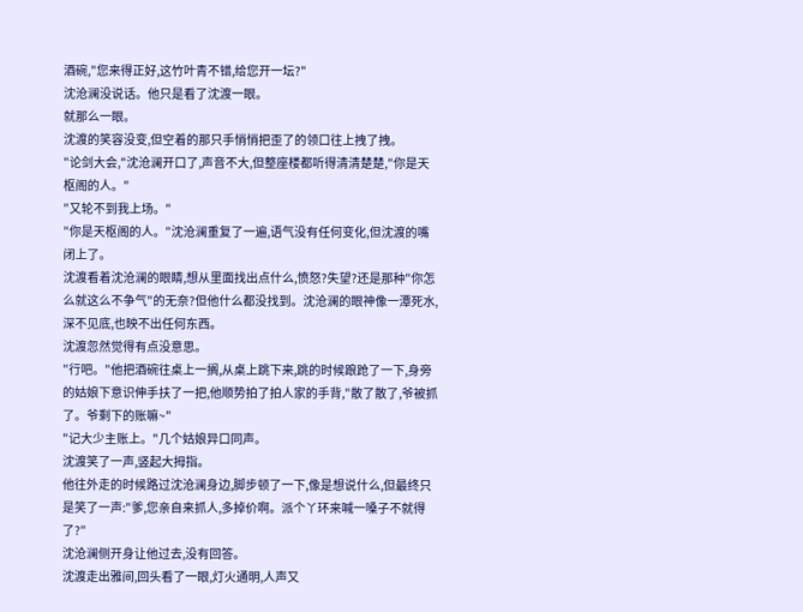酒碗,"您来得正好,这竹叶青不错,给您开一坛?"
沈沧澜没说话。他只是看了沈渡一眼。
就那么一眼。
沈渡的笑容没变,但空着的那只手悄悄把歪了的领口往上拽了拽。
"论剑大会,"沈沧澜开口了,声音不大,但整座楼都听得清清楚楚,"你是天枢阁的人。"
"又轮不到我上场。"
"你是天枢阁的人。"沈沧澜重复了一遍,语气没有任何变化,但沈渡的嘴闭上了。
沈渡看着沈沧澜的眼睛,想从里面找出点什么,愤怒?失望?还是那种"你怎么就这么不争气"的无奈?但他什么都没找到。沈沧澜的眼神像一潭死水,深不见底,也映不出任何东西。
沈渡忽然觉得有点没意思。
"行吧。"他把酒碗往桌上一搁,从桌上跳下来,跳的时候踉跄了一下,身旁的姑娘下意识伸手扶了一把,他顺势拍了拍人家的手背,"散了散了,爷被抓了。爷剩下的账嘛~"
"记大少主账上。"几个姑娘异口同声。
沈渡笑了一声,竖起大拇指。
他往外走的时候路过沈沧澜身边,脚步顿了一下,像是想说什么,但最终只是笑了一声:"爹,您亲自来抓人,多掉价啊。派个丫环来喊一嗓子不就得了?"
沈沧澜侧开身让他过去,没有回答。
沈渡走出雅间,回头看了一眼,灯火通明,人声又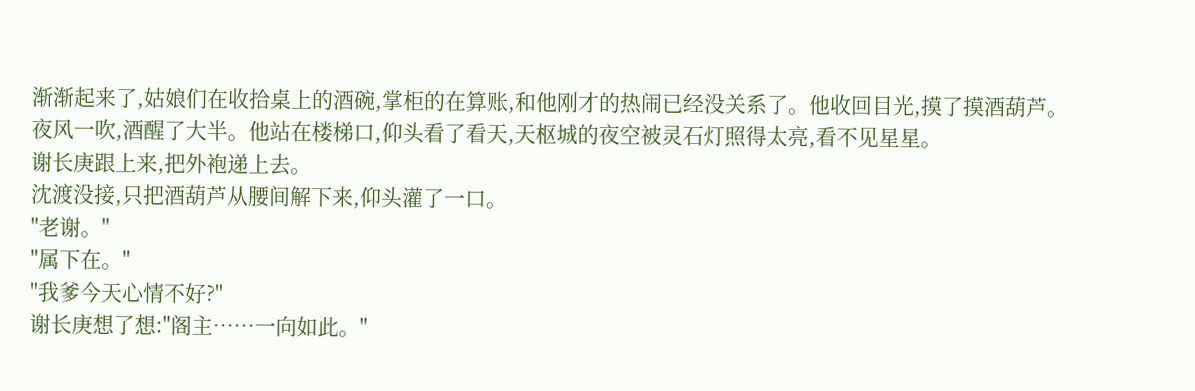渐渐起来了,姑娘们在收拾桌上的酒碗,掌柜的在算账,和他刚才的热闹已经没关系了。他收回目光,摸了摸酒葫芦。
夜风一吹,酒醒了大半。他站在楼梯口,仰头看了看天,天枢城的夜空被灵石灯照得太亮,看不见星星。
谢长庚跟上来,把外袍递上去。
沈渡没接,只把酒葫芦从腰间解下来,仰头灌了一口。
"老谢。"
"属下在。"
"我爹今天心情不好?"
谢长庚想了想:"阁主……一向如此。"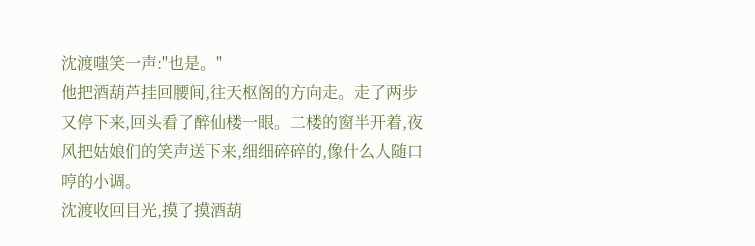沈渡嗤笑一声:"也是。"
他把酒葫芦挂回腰间,往天枢阁的方向走。走了两步又停下来,回头看了醉仙楼一眼。二楼的窗半开着,夜风把姑娘们的笑声送下来,细细碎碎的,像什么人随口哼的小调。
沈渡收回目光,摸了摸酒葫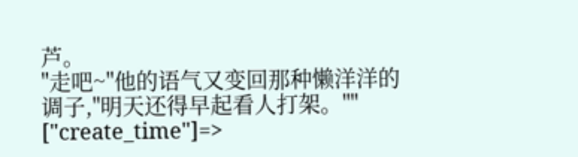芦。
"走吧~"他的语气又变回那种懒洋洋的调子,"明天还得早起看人打架。"" ["create_time"]=>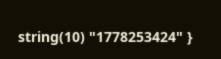string(10) "1778253424" }